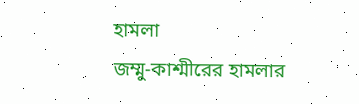হামলা
জম্মু-কাশ্মীরের হামলার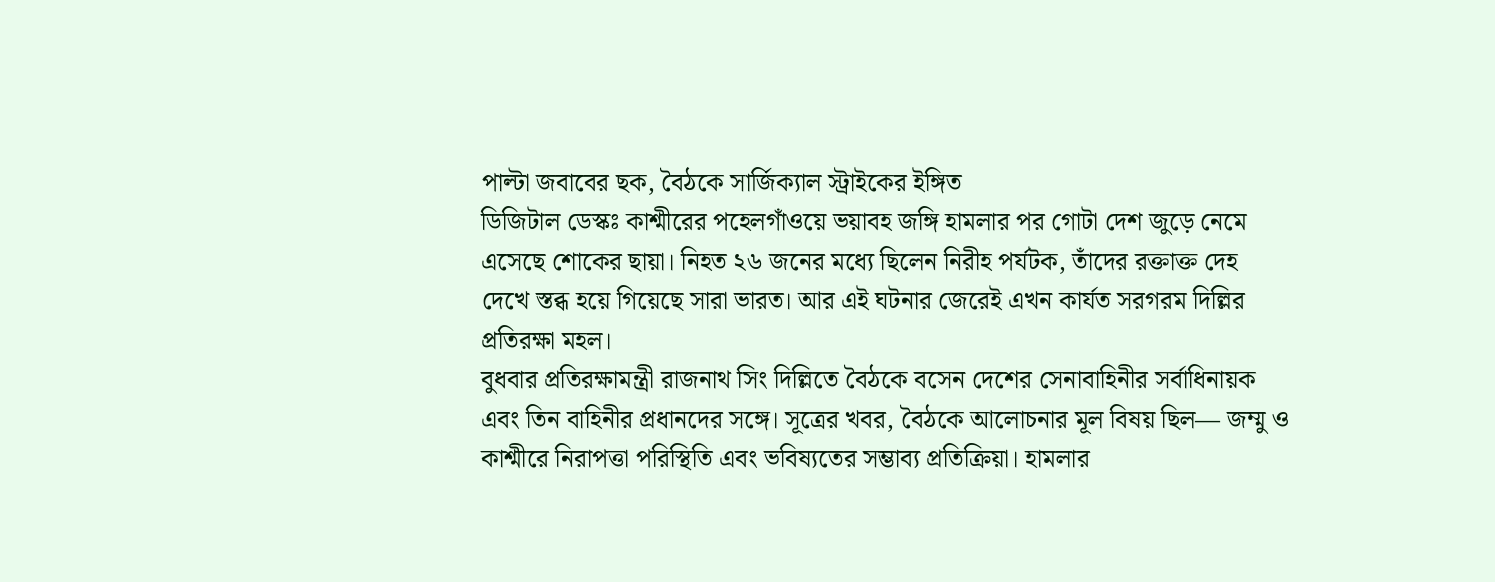পাল্টা জবাবের ছক, বৈঠকে সার্জিক্যাল স্ট্রাইকের ইঙ্গিত
ডিজিটাল ডেস্কঃ কাশ্মীরের পহেলগাঁওয়ে ভয়াবহ জঙ্গি হামলার পর গোটা দেশ জুড়ে নেমে এসেছে শোকের ছায়া। নিহত ২৬ জনের মধ্যে ছিলেন নিরীহ পর্যটক, তাঁদের রক্তাক্ত দেহ দেখে স্তব্ধ হয়ে গিয়েছে সারা ভারত। আর এই ঘটনার জেরেই এখন কার্যত সরগরম দিল্লির প্রতিরক্ষা মহল।
বুধবার প্রতিরক্ষামন্ত্রী রাজনাথ সিং দিল্লিতে বৈঠকে বসেন দেশের সেনাবাহিনীর সর্বাধিনায়ক এবং তিন বাহিনীর প্রধানদের সঙ্গে। সূত্রের খবর, বৈঠকে আলোচনার মূল বিষয় ছিল— জম্মু ও কাশ্মীরে নিরাপত্তা পরিস্থিতি এবং ভবিষ্যতের সম্ভাব্য প্রতিক্রিয়া। হামলার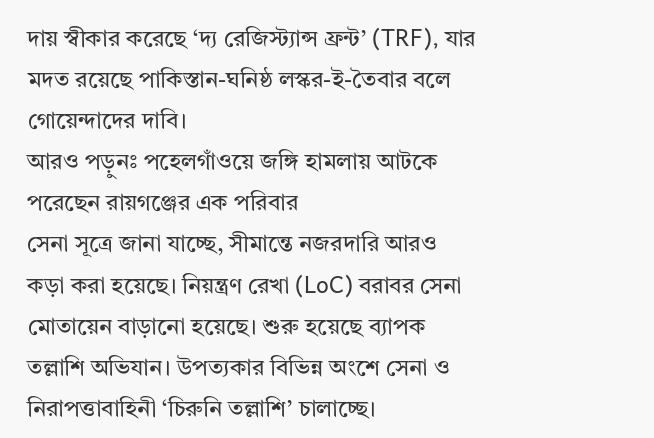দায় স্বীকার করেছে ‘দ্য রেজিস্ট্যান্স ফ্রন্ট’ (TRF), যার মদত রয়েছে পাকিস্তান-ঘনিষ্ঠ লস্কর-ই-তৈবার বলে গোয়েন্দাদের দাবি।
আরও পড়ুনঃ পহেলগাঁওয়ে জঙ্গি হামলায় আটকে পরেছেন রায়গঞ্জের এক পরিবার
সেনা সূত্রে জানা যাচ্ছে, সীমান্তে নজরদারি আরও কড়া করা হয়েছে। নিয়ন্ত্রণ রেখা (LoC) বরাবর সেনা মোতায়েন বাড়ানো হয়েছে। শুরু হয়েছে ব্যাপক তল্লাশি অভিযান। উপত্যকার বিভিন্ন অংশে সেনা ও নিরাপত্তাবাহিনী ‘চিরুনি তল্লাশি’ চালাচ্ছে।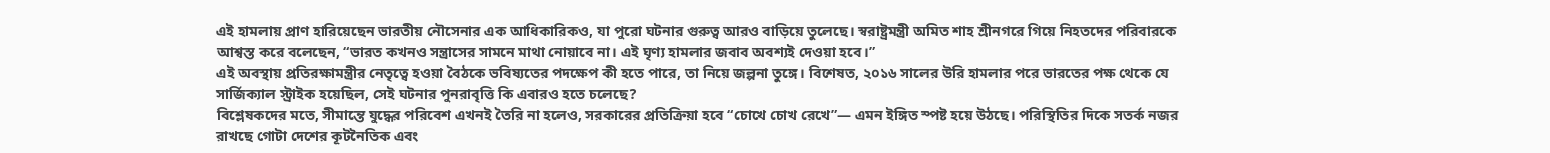এই হামলায় প্রাণ হারিয়েছেন ভারতীয় নৌসেনার এক আধিকারিকও, যা পুরো ঘটনার গুরুত্ব আরও বাড়িয়ে তুলেছে। স্বরাষ্ট্রমন্ত্রী অমিত শাহ শ্রীনগরে গিয়ে নিহতদের পরিবারকে আশ্বস্ত করে বলেছেন, “ভারত কখনও সন্ত্রাসের সামনে মাথা নোয়াবে না। এই ঘৃণ্য হামলার জবাব অবশ্যই দেওয়া হবে।”
এই অবস্থায় প্রতিরক্ষামন্ত্রীর নেতৃত্বে হওয়া বৈঠকে ভবিষ্যতের পদক্ষেপ কী হতে পারে, তা নিয়ে জল্পনা তুঙ্গে। বিশেষত, ২০১৬ সালের উরি হামলার পরে ভারতের পক্ষ থেকে যে সার্জিক্যাল স্ট্রাইক হয়েছিল, সেই ঘটনার পুনরাবৃত্তি কি এবারও হতে চলেছে?
বিশ্লেষকদের মতে, সীমান্তে যুদ্ধের পরিবেশ এখনই তৈরি না হলেও, সরকারের প্রতিক্রিয়া হবে “চোখে চোখ রেখে”— এমন ইঙ্গিত স্পষ্ট হয়ে উঠছে। পরিস্থিতির দিকে সতর্ক নজর রাখছে গোটা দেশের কূটনৈতিক এবং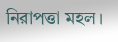নিরাপত্তা মহল।